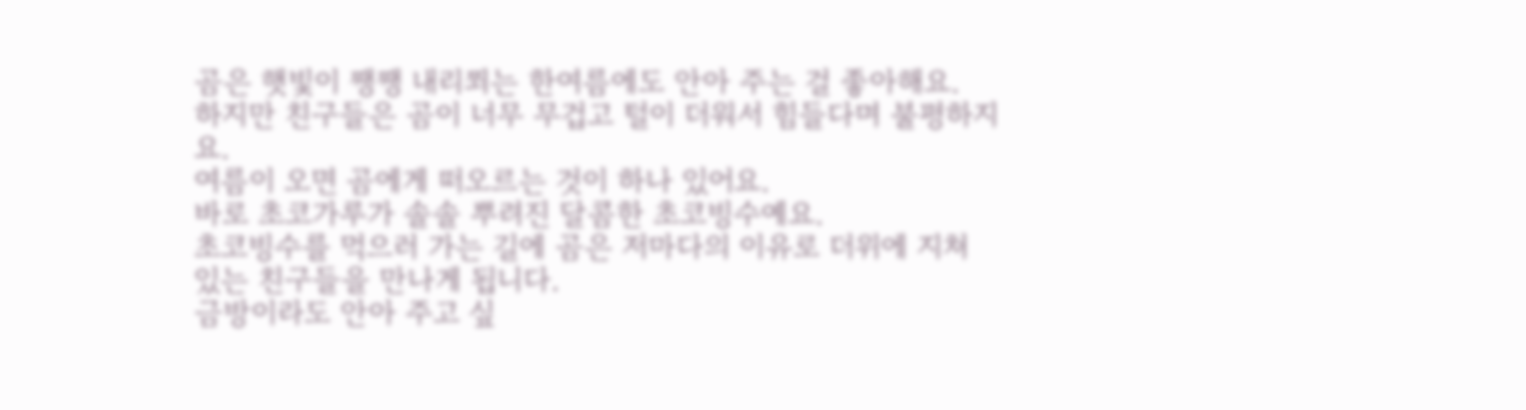곰은 햇빛이 쨍쨍 내리쬐는 한여름에도 안아 주는 걸 좋아해요.
하지만 친구들은 곰이 너무 무겁고 털이 더워서 힘들다며 불평하지요.
여름이 오면 곰에게 떠오르는 것이 하나 있어요.
바로 초코가루가 솔솔 뿌려진 달콤한 초코빙수예요.
초코빙수를 먹으러 가는 길에 곰은 저마다의 이유로 더위에 지쳐 있는 친구들을 만나게 됩니다.
금방이라도 안아 주고 싶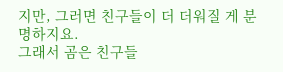지만, 그러면 친구들이 더 더워질 게 분명하지요.
그래서 곰은 친구들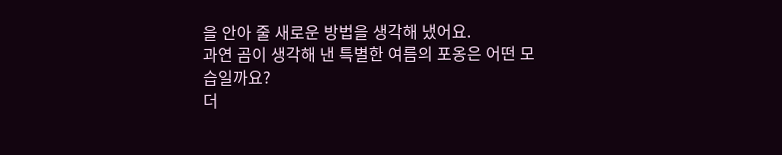을 안아 줄 새로운 방법을 생각해 냈어요.
과연 곰이 생각해 낸 특별한 여름의 포옹은 어떤 모습일까요?
더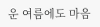운 여름에도 마음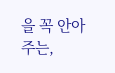을 꼭 안아 주는,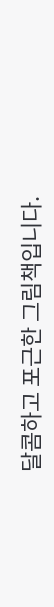달콤하고 포근한 그림책입니다.